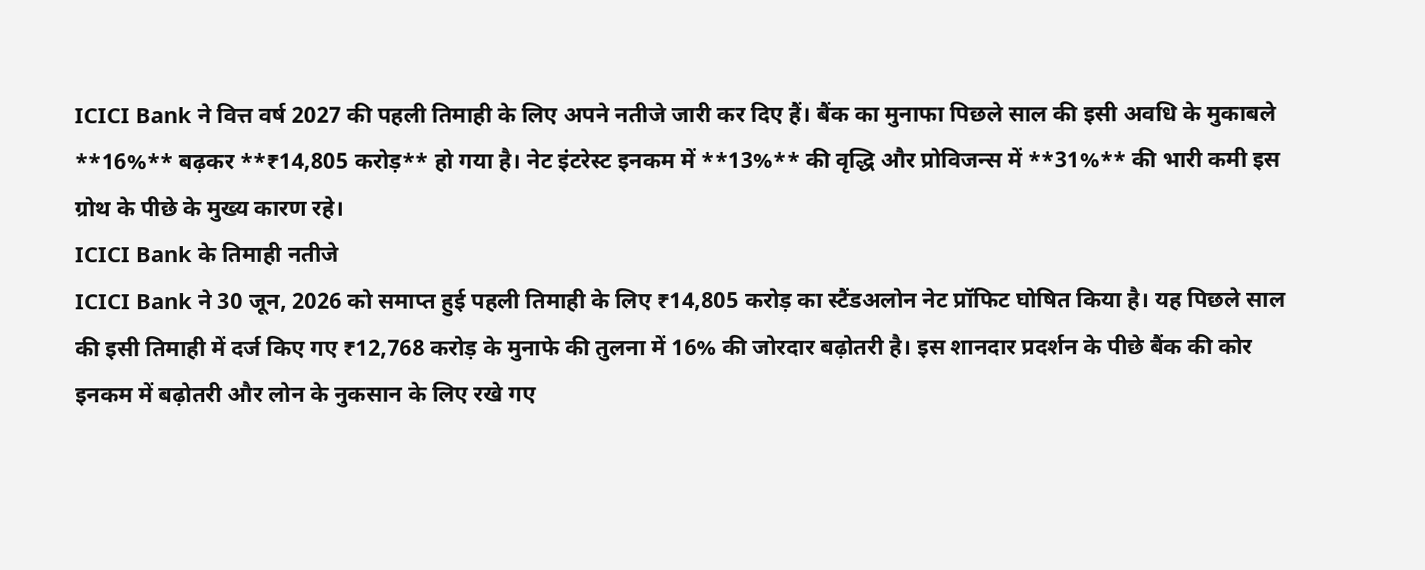ICICI Bank ने वित्त वर्ष 2027 की पहली तिमाही के लिए अपने नतीजे जारी कर दिए हैं। बैंक का मुनाफा पिछले साल की इसी अवधि के मुकाबले **16%** बढ़कर **₹14,805 करोड़** हो गया है। नेट इंटरेस्ट इनकम में **13%** की वृद्धि और प्रोविजन्स में **31%** की भारी कमी इस ग्रोथ के पीछे के मुख्य कारण रहे।
ICICI Bank के तिमाही नतीजे
ICICI Bank ने 30 जून, 2026 को समाप्त हुई पहली तिमाही के लिए ₹14,805 करोड़ का स्टैंडअलोन नेट प्रॉफिट घोषित किया है। यह पिछले साल की इसी तिमाही में दर्ज किए गए ₹12,768 करोड़ के मुनाफे की तुलना में 16% की जोरदार बढ़ोतरी है। इस शानदार प्रदर्शन के पीछे बैंक की कोर इनकम में बढ़ोतरी और लोन के नुकसान के लिए रखे गए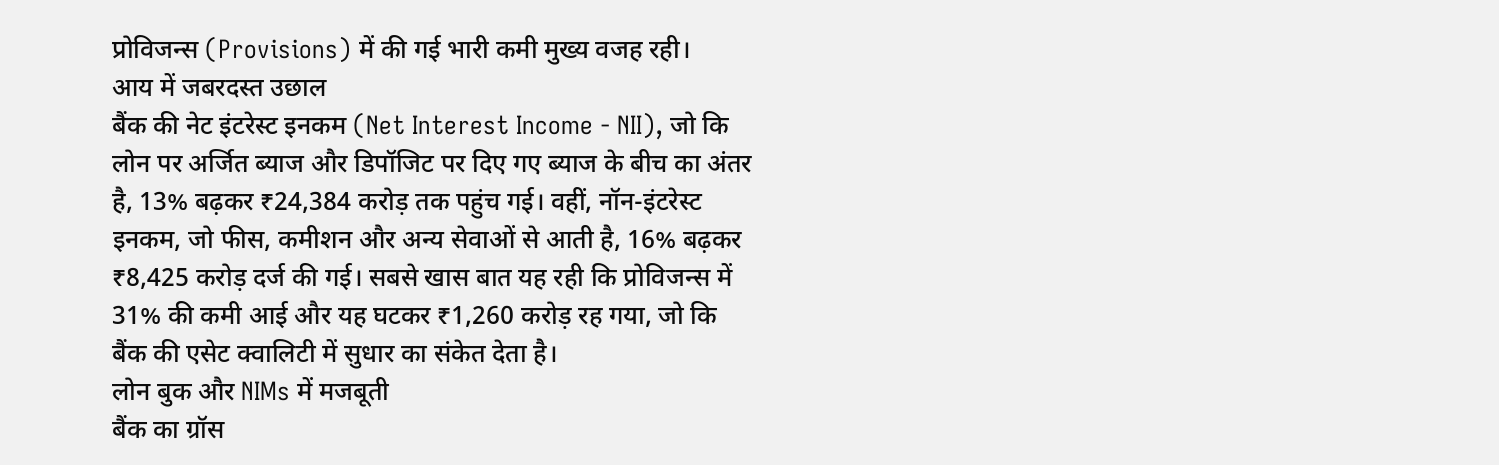प्रोविजन्स (Provisions) में की गई भारी कमी मुख्य वजह रही।
आय में जबरदस्त उछाल
बैंक की नेट इंटरेस्ट इनकम (Net Interest Income - NII), जो कि लोन पर अर्जित ब्याज और डिपॉजिट पर दिए गए ब्याज के बीच का अंतर है, 13% बढ़कर ₹24,384 करोड़ तक पहुंच गई। वहीं, नॉन-इंटरेस्ट इनकम, जो फीस, कमीशन और अन्य सेवाओं से आती है, 16% बढ़कर ₹8,425 करोड़ दर्ज की गई। सबसे खास बात यह रही कि प्रोविजन्स में 31% की कमी आई और यह घटकर ₹1,260 करोड़ रह गया, जो कि बैंक की एसेट क्वालिटी में सुधार का संकेत देता है।
लोन बुक और NIMs में मजबूती
बैंक का ग्रॉस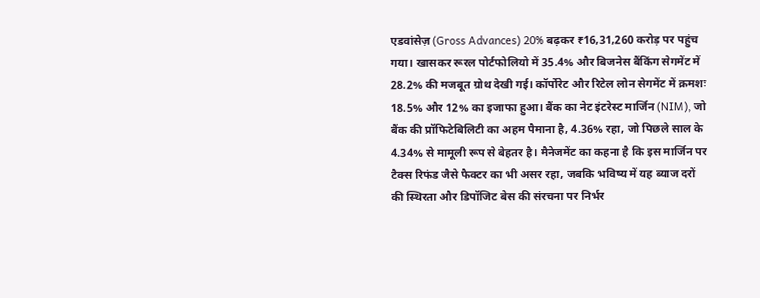एडवांसेज़ (Gross Advances) 20% बढ़कर ₹16,31,260 करोड़ पर पहुंच गया। खासकर रूरल पोर्टफोलियो में 35.4% और बिजनेस बैंकिंग सेगमेंट में 28.2% की मजबूत ग्रोथ देखी गई। कॉर्पोरेट और रिटेल लोन सेगमेंट में क्रमशः 18.5% और 12% का इजाफा हुआ। बैंक का नेट इंटरेस्ट मार्जिन (NIM), जो बैंक की प्रॉफिटेबिलिटी का अहम पैमाना है, 4.36% रहा, जो पिछले साल के 4.34% से मामूली रूप से बेहतर है। मैनेजमेंट का कहना है कि इस मार्जिन पर टैक्स रिफंड जैसे फैक्टर का भी असर रहा, जबकि भविष्य में यह ब्याज दरों की स्थिरता और डिपॉजिट बेस की संरचना पर निर्भर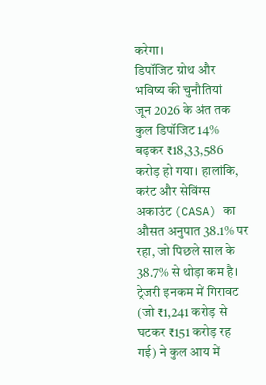करेगा।
डिपॉजिट ग्रोथ और भविष्य की चुनौतियां
जून 2026 के अंत तक कुल डिपॉजिट 14% बढ़कर ₹18,33,586 करोड़ हो गया। हालांकि, करंट और सेविंग्स अकाउंट (CASA) का औसत अनुपात 38.1% पर रहा, जो पिछले साल के 38.7% से थोड़ा कम है। ट्रेजरी इनकम में गिरावट (जो ₹1,241 करोड़ से घटकर ₹151 करोड़ रह गई) ने कुल आय में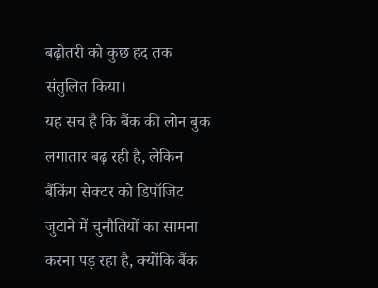बढ़ोतरी को कुछ हद तक संतुलित किया।
यह सच है कि बैंक की लोन बुक लगातार बढ़ रही है, लेकिन बैंकिंग सेक्टर को डिपॉजिट जुटाने में चुनौतियों का सामना करना पड़ रहा है, क्योंकि बैंक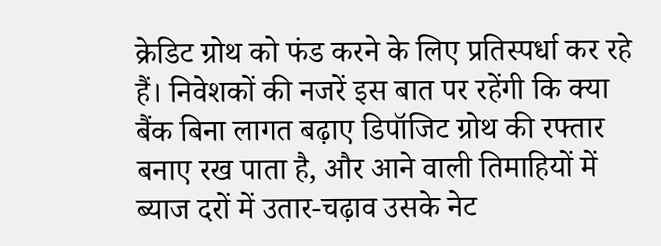क्रेडिट ग्रोथ को फंड करने के लिए प्रतिस्पर्धा कर रहे हैं। निवेशकों की नजरें इस बात पर रहेंगी कि क्या बैंक बिना लागत बढ़ाए डिपॉजिट ग्रोथ की रफ्तार बनाए रख पाता है, और आने वाली तिमाहियों में ब्याज दरों में उतार-चढ़ाव उसके नेट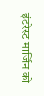इंटरेस्ट मार्जिन को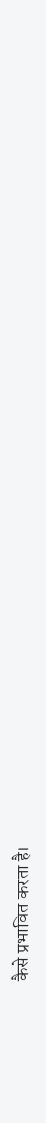कैसे प्रभावित करता है।